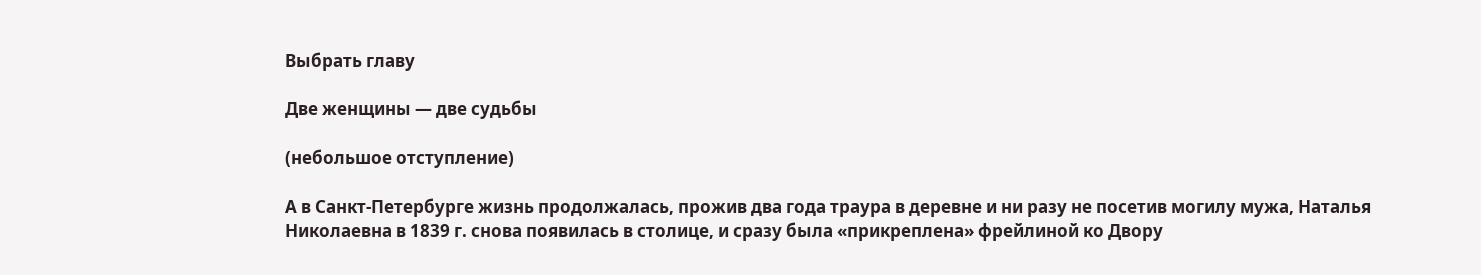Выбрать главу

Две женщины — две судьбы

(небольшое отступление)

А в Санкт-Петербурге жизнь продолжалась, прожив два года траура в деревне и ни разу не посетив могилу мужа, Наталья Николаевна в 1839 г. снова появилась в столице, и сразу была «прикреплена» фрейлиной ко Двору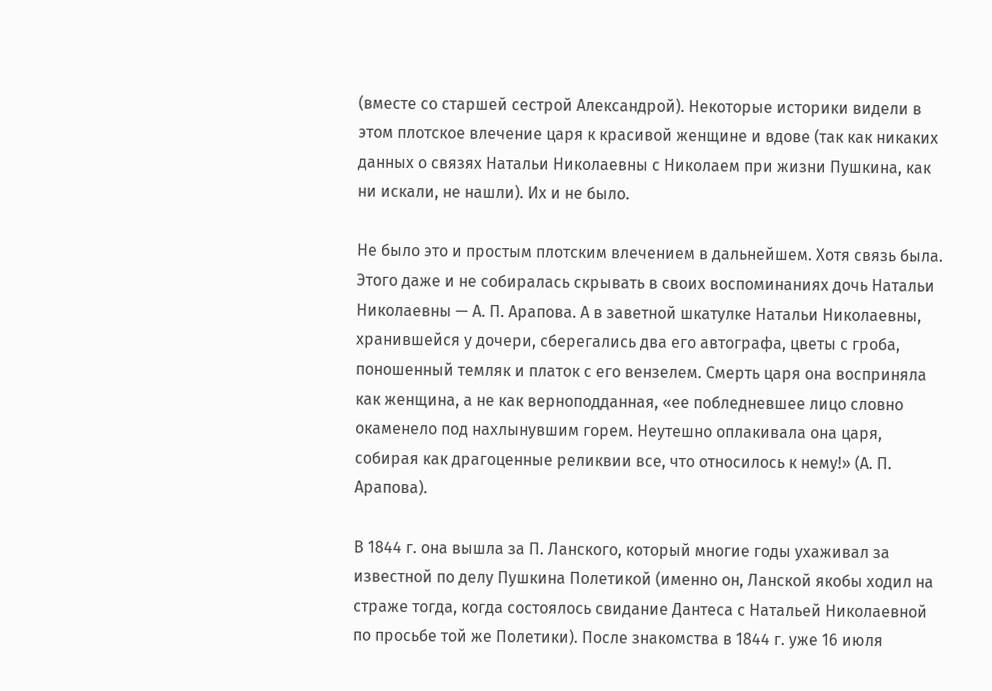(вместе со старшей сестрой Александрой). Некоторые историки видели в этом плотское влечение царя к красивой женщине и вдове (так как никаких данных о связях Натальи Николаевны с Николаем при жизни Пушкина, как ни искали, не нашли). Их и не было.

Не было это и простым плотским влечением в дальнейшем. Хотя связь была. Этого даже и не собиралась скрывать в своих воспоминаниях дочь Натальи Николаевны — А. П. Арапова. А в заветной шкатулке Натальи Николаевны, хранившейся у дочери, сберегались два его автографа, цветы с гроба, поношенный темляк и платок с его вензелем. Смерть царя она восприняла как женщина, а не как верноподданная, «ее побледневшее лицо словно окаменело под нахлынувшим горем. Неутешно оплакивала она царя, собирая как драгоценные реликвии все, что относилось к нему!» (А. П. Арапова).

В 1844 г. она вышла за П. Ланского, который многие годы ухаживал за известной по делу Пушкина Полетикой (именно он, Ланской якобы ходил на страже тогда, когда состоялось свидание Дантеса с Натальей Николаевной по просьбе той же Полетики). После знакомства в 1844 г. уже 16 июля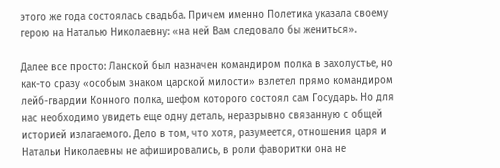этого же года состоялась свадьба. Причем именно Полетика указала своему герою на Наталью Николаевну: «на ней Вам следовало бы жениться».

Далее все просто: Ланской был назначен командиром полка в захолустье, но как-то сразу «особым знаком царской милости» взлетел прямо командиром лейб-гвардии Конного полка, шефом которого состоял сам Государь. Но для нас необходимо увидеть еще одну деталь, неразрывно связанную с общей историей излагаемого. Дело в том, что хотя, разумеется, отношения царя и Натальи Николаевны не афишировались, в роли фаворитки она не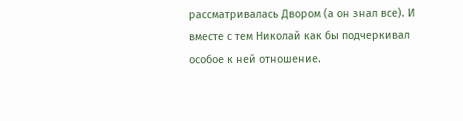рассматривалась Двором (а он знал все). И вместе с тем Николай как бы подчеркивал особое к ней отношение.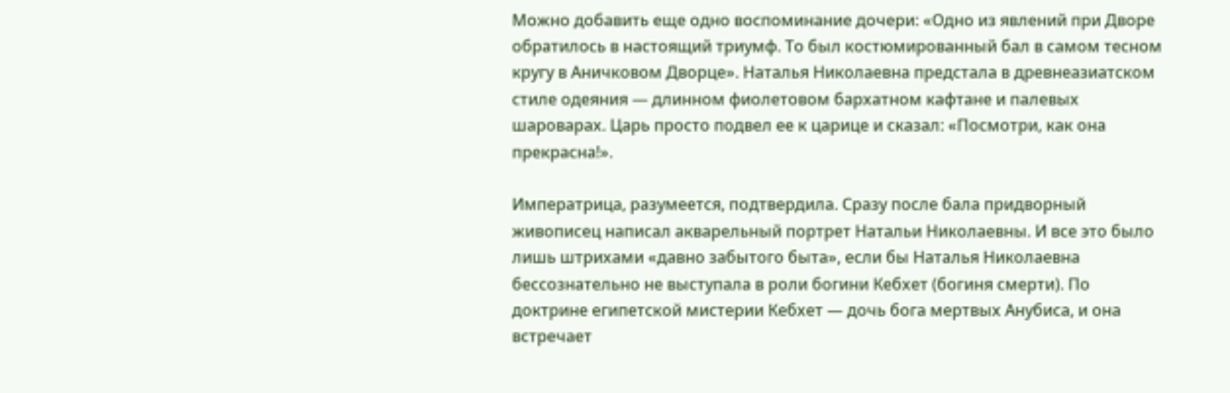Можно добавить еще одно воспоминание дочери: «Одно из явлений при Дворе обратилось в настоящий триумф. То был костюмированный бал в самом тесном кругу в Аничковом Дворце». Наталья Николаевна предстала в древнеазиатском стиле одеяния — длинном фиолетовом бархатном кафтане и палевых шароварах. Царь просто подвел ее к царице и сказал: «Посмотри, как она прекрасна!».

Императрица, разумеется, подтвердила. Сразу после бала придворный живописец написал акварельный портрет Натальи Николаевны. И все это было лишь штрихами «давно забытого быта», если бы Наталья Николаевна бессознательно не выступала в роли богини Кебхет (богиня смерти). По доктрине египетской мистерии Кебхет — дочь бога мертвых Анубиса, и она встречает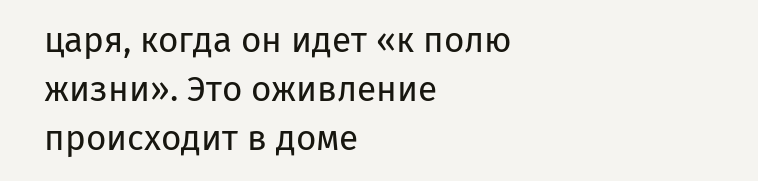царя, когда он идет «к полю жизни». Это оживление происходит в доме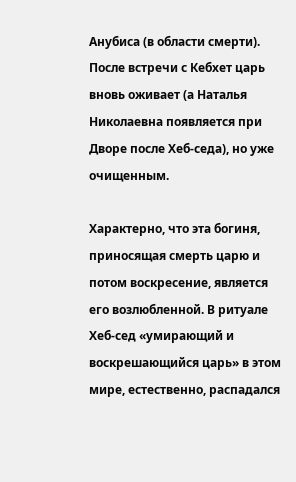Анубиса (в области смерти). После встречи с Кебхет царь вновь оживает (а Наталья Николаевна появляется при Дворе после Хеб-седа), но уже очищенным.

Характерно, что эта богиня, приносящая смерть царю и потом воскресение, является его возлюбленной. В ритуале Хеб-сед «умирающий и воскрешающийся царь» в этом мире, естественно, распадался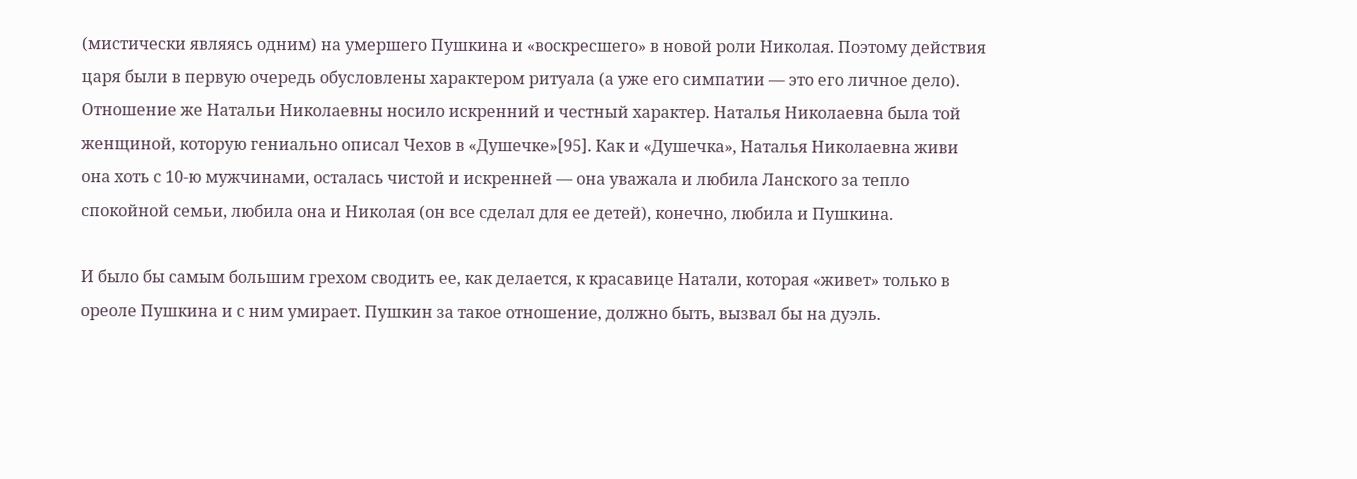(мистически являясь одним) на умершего Пушкина и «воскресшего» в новой роли Николая. Поэтому действия царя были в первую очередь обусловлены характером ритуала (а уже его симпатии — это его личное дело). Отношение же Натальи Николаевны носило искренний и честный характер. Наталья Николаевна была той женщиной, которую гениально описал Чехов в «Душечке»[95]. Как и «Душечка», Наталья Николаевна живи она хоть с 10-ю мужчинами, осталась чистой и искренней — она уважала и любила Ланского за тепло спокойной семьи, любила она и Николая (он все сделал для ее детей), конечно, любила и Пушкина.

И было бы самым большим грехом сводить ее, как делается, к красавице Натали, которая «живет» только в ореоле Пушкина и с ним умирает. Пушкин за такое отношение, должно быть, вызвал бы на дуэль.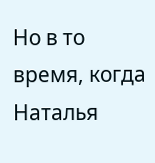Но в то время, когда Наталья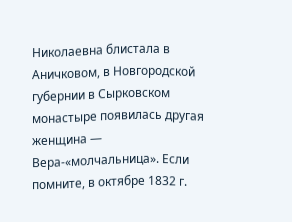Николаевна блистала в Аничковом, в Новгородской губернии в Сырковском монастыре появилась другая женщина — Вера-«молчальница». Если помните, в октябре 1832 г.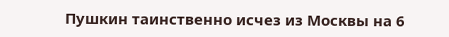Пушкин таинственно исчез из Москвы на 6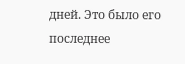дней. Это было его последнее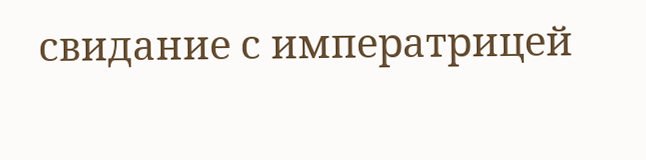свидание с императрицей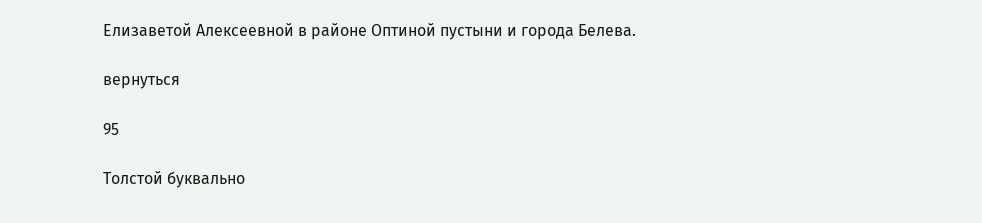Елизаветой Алексеевной в районе Оптиной пустыни и города Белева.

вернуться

95

Толстой буквально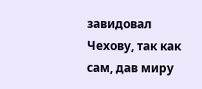завидовал Чехову, так как сам, дав миру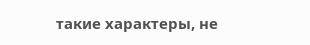такие характеры, не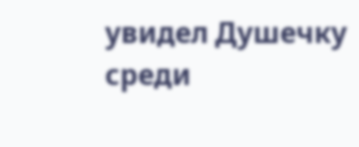увидел Душечку среди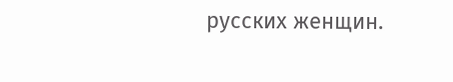русских женщин.